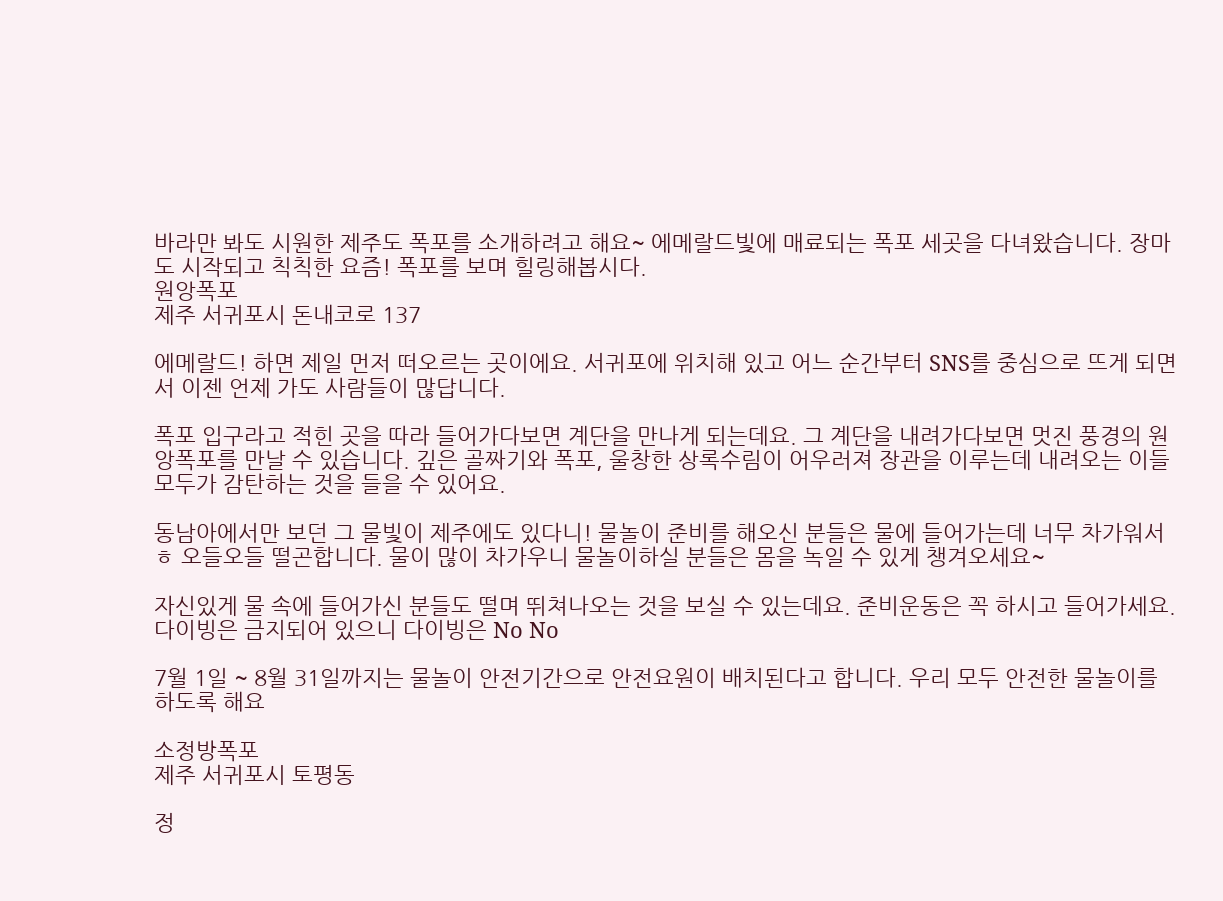바라만 봐도 시원한 제주도 폭포를 소개하려고 해요~ 에메랄드빛에 매료되는 폭포 세곳을 다녀왔습니다. 장마도 시작되고 칙칙한 요즘! 폭포를 보며 힐링해봅시다.
원앙폭포
제주 서귀포시 돈내코로 137

에메랄드! 하면 제일 먼저 떠오르는 곳이에요. 서귀포에 위치해 있고 어느 순간부터 SNS를 중심으로 뜨게 되면서 이젠 언제 가도 사람들이 많답니다.

폭포 입구라고 적힌 곳을 따라 들어가다보면 계단을 만나게 되는데요. 그 계단을 내려가다보면 멋진 풍경의 원앙폭포를 만날 수 있습니다. 깊은 골짜기와 폭포, 울창한 상록수림이 어우러져 장관을 이루는데 내려오는 이들 모두가 감탄하는 것을 들을 수 있어요.

동남아에서만 보던 그 물빛이 제주에도 있다니! 물놀이 준비를 해오신 분들은 물에 들어가는데 너무 차가워서ㅎ 오들오들 떨곤합니다. 물이 많이 차가우니 물놀이하실 분들은 몸을 녹일 수 있게 챙겨오세요~

자신있게 물 속에 들어가신 분들도 떨며 뛰쳐나오는 것을 보실 수 있는데요. 준비운동은 꼭 하시고 들어가세요. 다이빙은 금지되어 있으니 다이빙은 No No

7월 1일 ~ 8월 31일까지는 물놀이 안전기간으로 안전요원이 배치된다고 합니다. 우리 모두 안전한 물놀이를 하도록 해요

소정방폭포
제주 서귀포시 토평동

정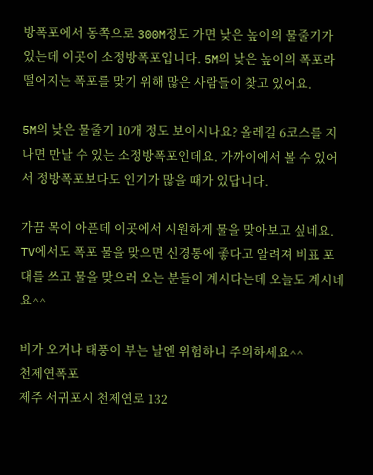방폭포에서 동쪽으로 300M정도 가면 낮은 높이의 물줄기가 있는데 이곳이 소정방폭포입니다. 5M의 낮은 높이의 폭포라 떨어지는 폭포를 맞기 위해 많은 사람들이 찾고 있어요.

5M의 낮은 물줄기 10개 정도 보이시나요? 올레길 6코스를 지나면 만날 수 있는 소정방폭포인데요. 가까이에서 볼 수 있어서 정방폭포보다도 인기가 많을 때가 있답니다.

가끔 목이 아픈데 이곳에서 시원하게 물을 맞아보고 싶네요. TV에서도 폭포 물을 맞으면 신경통에 좋다고 알려져 비표 포대를 쓰고 물을 맞으러 오는 분들이 계시다는데 오늘도 계시네요^^

비가 오거나 태풍이 부는 날엔 위험하니 주의하세요^^
천제연폭포
제주 서귀포시 천제연로 132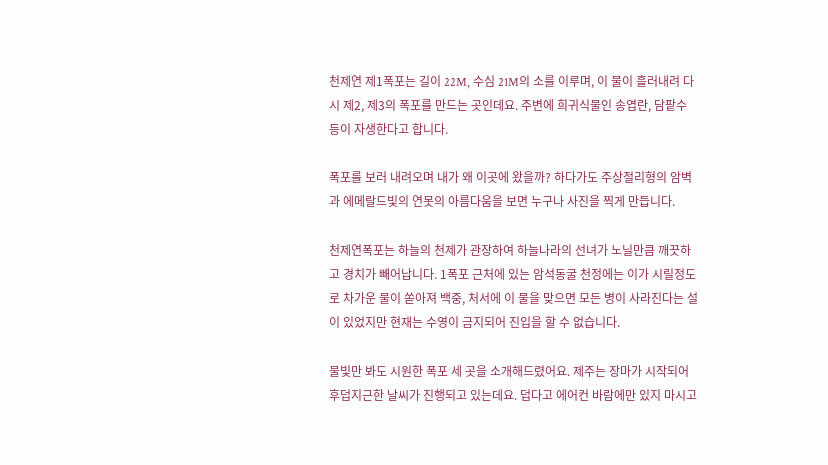천제연 제1폭포는 길이 22M, 수심 21M의 소를 이루며, 이 물이 흘러내려 다시 제2, 제3의 폭포를 만드는 곳인데요. 주변에 희귀식물인 송엽란, 담팥수 등이 자생한다고 합니다.

폭포를 보러 내려오며 내가 왜 이곳에 왔을까? 하다가도 주상절리형의 암벽과 에메랄드빛의 연못의 아름다움을 보면 누구나 사진을 찍게 만듭니다.

천제연폭포는 하늘의 천제가 관장하여 하늘나라의 선녀가 노닐만큼 깨끗하고 경치가 빼어납니다. 1폭포 근처에 있는 암석동굴 천정에는 이가 시릴정도로 차가운 물이 쏟아져 백중, 처서에 이 물을 맞으면 모든 병이 사라진다는 설이 있었지만 현재는 수영이 금지되어 진입을 할 수 없습니다.

물빛만 봐도 시원한 폭포 세 곳을 소개해드렸어요. 제주는 장마가 시작되어 후덥지근한 날씨가 진행되고 있는데요. 덥다고 에어컨 바람에만 있지 마시고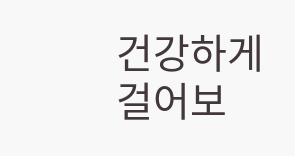건강하게 걸어보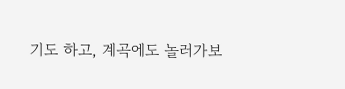기도 하고, 계곡에도 놀러가보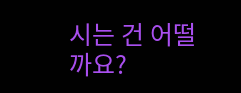시는 건 어떨까요?